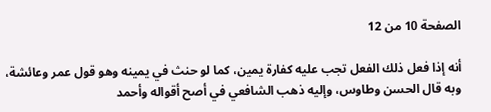الصفحة 10 من 12

أنه إذا فعل ذلك الفعل تجب عليه كفارة يمين، كما لو حنث في يمينه وهو قول عمر وعائشة، وبه قال الحسن وطاوس، وإليه ذهب الشافعي في أصح أقواله وأحمد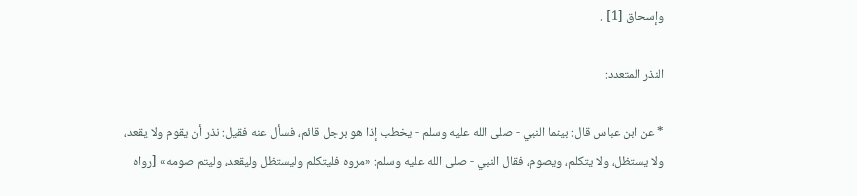وإسحاق [1] .

النذر المتعدد:

* عن ابن عباس قال: بينما النبي - صلى الله عليه وسلم - يخطب إذا هو برجل قائم، فسأل عنه فقيل: نذر أن يقوم ولا يقعد، ولا يستظل، ولا يتكلم، ويصوم، فقال النبي - صلى الله عليه وسلم: «مروه فليتكلم وليستظل وليقعد، وليتم صومه» [رواه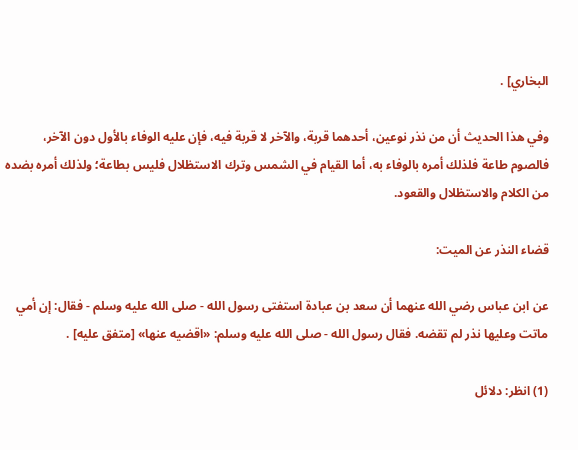البخاري] .

وفي هذا الحديث أن من نذر نوعين، أحدهما قربة، والآخر لا قربة فيه، فإن عليه الوفاء بالأول دون الآخر، فالصوم طاعة فلذلك أمره بالوفاء به، أما القيام في الشمس وترك الاستظلال فليس بطاعة؛ ولذلك أمره بضده من الكلام والاستظلال والقعود.

قضاء النذر عن الميت:

عن ابن عباس رضي الله عنهما أن سعد بن عبادة استفتى رسول الله - صلى الله عليه وسلم - فقال: إن أمي ماتت وعليها نذر لم تقضه. فقال رسول الله - صلى الله عليه وسلم: «اقضيه عنها» [متفق عليه] .

(1) انظر: دلائل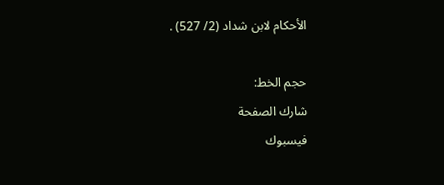الأحكام لابن شداد (2/ 527) .

حجم الخط:
شارك الصفحة
فيسبوك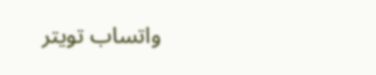واتساب تويتر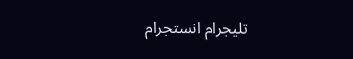تليجرام انستجرام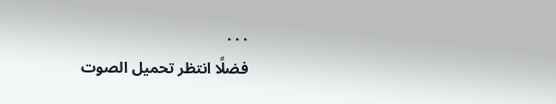. . .
فضلًا انتظر تحميل الصوت